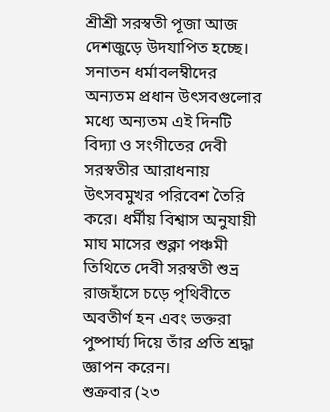শ্রীশ্রী সরস্বতী পূজা আজ দেশজুড়ে উদযাপিত হচ্ছে। সনাতন ধর্মাবলম্বীদের অন্যতম প্রধান উৎসবগুলোর মধ্যে অন্যতম এই দিনটি বিদ্যা ও সংগীতের দেবী সরস্বতীর আরাধনায় উৎসবমুখর পরিবেশ তৈরি করে। ধর্মীয় বিশ্বাস অনুযায়ী মাঘ মাসের শুক্লা পঞ্চমী তিথিতে দেবী সরস্বতী শুভ্র রাজহাঁসে চড়ে পৃথিবীতে অবতীর্ণ হন এবং ভক্তরা পুষ্পার্ঘ্য দিয়ে তাঁর প্রতি শ্রদ্ধা জ্ঞাপন করেন।
শুক্রবার (২৩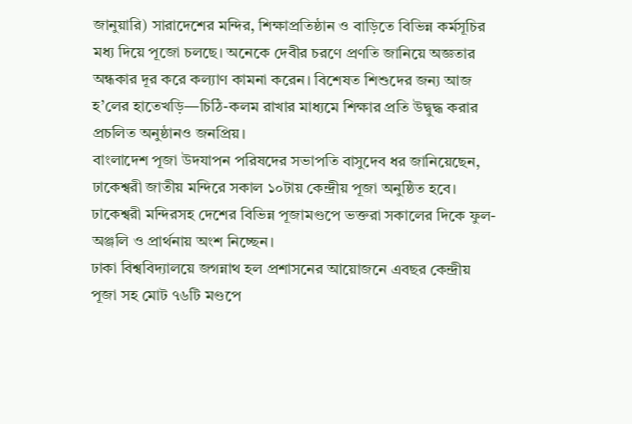জানুয়ারি) সারাদেশের মন্দির, শিক্ষাপ্রতিষ্ঠান ও বাড়িতে বিভিন্ন কর্মসূচির মধ্য দিয়ে পূজো চলছে। অনেকে দেবীর চরণে প্রণতি জানিয়ে অজ্ঞতার অন্ধকার দূর করে কল্যাণ কামনা করেন। বিশেষত শিশুদের জন্য আজ হ’লের হাতেখড়ি—চিঠি-কলম রাখার মাধ্যমে শিক্ষার প্রতি উদ্বুদ্ধ করার প্রচলিত অনুষ্ঠানও জনপ্রিয়।
বাংলাদেশ পূজা উদযাপন পরিষদের সভাপতি বাসুদেব ধর জানিয়েছেন, ঢাকেশ্বরী জাতীয় মন্দিরে সকাল ১০টায় কেন্দ্রীয় পূজা অনুষ্ঠিত হবে। ঢাকেশ্বরী মন্দিরসহ দেশের বিভিন্ন পূজামণ্ডপে ভক্তরা সকালের দিকে ফুল-অঞ্জলি ও প্রার্থনায় অংশ নিচ্ছেন।
ঢাকা বিশ্ববিদ্যালয়ে জগন্নাথ হল প্রশাসনের আয়োজনে এবছর কেন্দ্রীয় পূজা সহ মোট ৭৬টি মণ্ডপে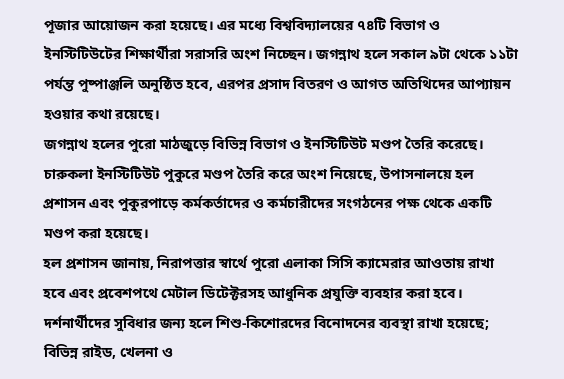পূজার আয়োজন করা হয়েছে। এর মধ্যে বিশ্ববিদ্যালয়ের ৭৪টি বিভাগ ও ইনস্টিটিউটের শিক্ষার্থীরা সরাসরি অংশ নিচ্ছেন। জগন্নাথ হলে সকাল ৯টা থেকে ১১টা পর্যন্ত পুষ্পাঞ্জলি অনুষ্ঠিত হবে, এরপর প্রসাদ বিতরণ ও আগত অতিথিদের আপ্যায়ন হওয়ার কথা রয়েছে।
জগন্নাথ হলের পুরো মাঠজুড়ে বিভিন্ন বিভাগ ও ইনস্টিটিউট মণ্ডপ তৈরি করেছে। চারুকলা ইনস্টিটিউট পুকুরে মণ্ডপ তৈরি করে অংশ নিয়েছে, উপাসনালয়ে হল প্রশাসন এবং পুকুরপাড়ে কর্মকর্তাদের ও কর্মচারীদের সংগঠনের পক্ষ থেকে একটি মণ্ডপ করা হয়েছে।
হল প্রশাসন জানায়, নিরাপত্তার স্বার্থে পুরো এলাকা সিসি ক্যামেরার আওতায় রাখা হবে এবং প্রবেশপথে মেটাল ডিটেক্টরসহ আধুনিক প্রযুক্তি ব্যবহার করা হবে। দর্শনার্থীদের সুবিধার জন্য হলে শিশু-কিশোরদের বিনোদনের ব্যবস্থা রাখা হয়েছে; বিভিন্ন রাইড, খেলনা ও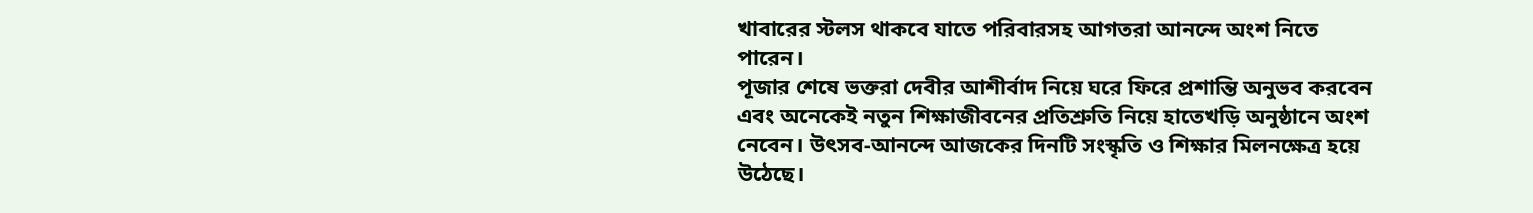খাবারের স্টলস থাকবে যাতে পরিবারসহ আগতরা আনন্দে অংশ নিতে পারেন।
পূজার শেষে ভক্তরা দেবীর আশীর্বাদ নিয়ে ঘরে ফিরে প্রশান্তি অনুভব করবেন এবং অনেকেই নতুন শিক্ষাজীবনের প্রতিশ্রুতি নিয়ে হাতেখড়ি অনুষ্ঠানে অংশ নেবেন। উৎসব-আনন্দে আজকের দিনটি সংস্কৃতি ও শিক্ষার মিলনক্ষেত্র হয়ে উঠেছে।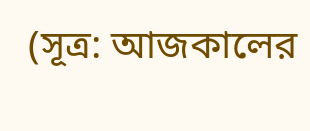(সূত্র: আজকালের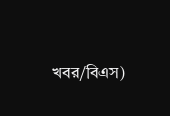খবর/বিএস)